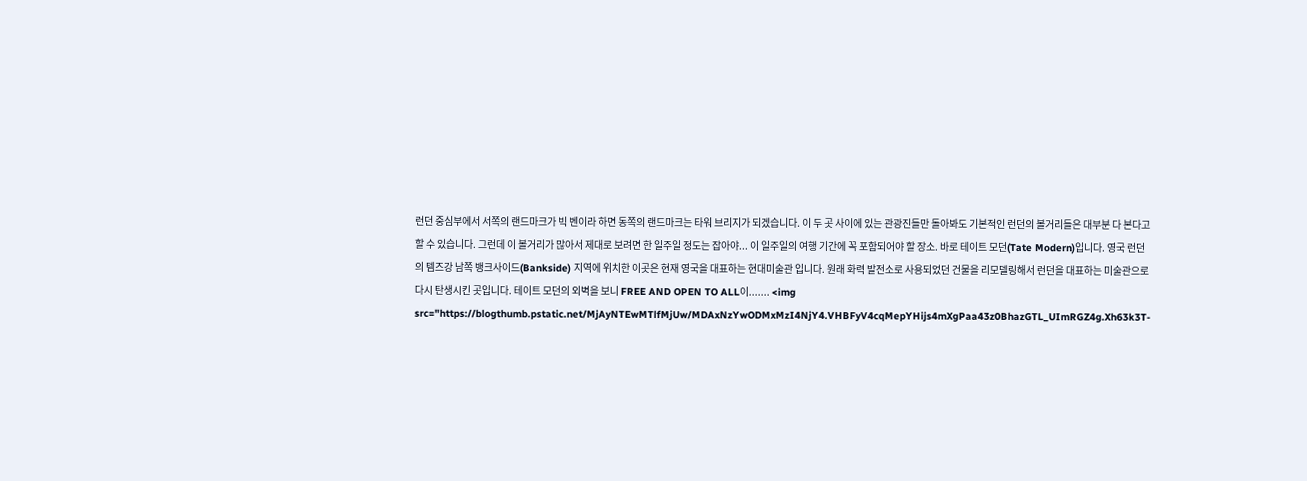런던 중심부에서 서쪽의 랜드마크가 빅 벤이라 하면 동쪽의 랜드마크는 타워 브리지가 되겠습니다. 이 두 곳 사이에 있는 관광진들만 돌아봐도 기본적인 런던의 볼거리들은 대부분 다 본다고 할 수 있습니다. 그런데 이 볼거리가 많아서 제대로 보려면 한 일주일 정도는 잡아야... 이 일주일의 여행 기간에 꼭 포함되어야 할 장소. 바로 테이트 모던(Tate Modern)입니다. 영국 런던의 템즈강 남쪽 뱅크사이드(Bankside) 지역에 위치한 이곳은 현재 영국을 대표하는 현대미술관 입니다. 원래 화력 발전소로 사용되었던 건물을 리모델링해서 런던을 대표하는 미술관으로 다시 탄생시킨 곳입니다. 테이트 모던의 외벽을 보니 FREE AND OPEN TO ALL이....... <img src="https://blogthumb.pstatic.net/MjAyNTEwMTlfMjUw/MDAxNzYwODMxMzI4NjY4.VHBFyV4cqMepYHijs4mXgPaa43z0BhazGTL_UImRGZ4g.Xh63k3T-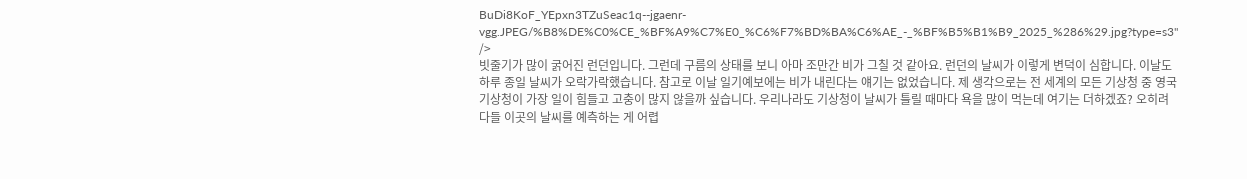BuDi8KoF_YEpxn3TZuSeac1q--jgaenr-vgg.JPEG/%B8%DE%C0%CE_%BF%A9%C7%E0_%C6%F7%BD%BA%C6%AE_-_%BF%B5%B1%B9_2025_%286%29.jpg?type=s3" />
빗줄기가 많이 굵어진 런던입니다. 그런데 구름의 상태를 보니 아마 조만간 비가 그칠 것 같아요. 런던의 날씨가 이렇게 변덕이 심합니다. 이날도 하루 종일 날씨가 오락가락했습니다. 참고로 이날 일기예보에는 비가 내린다는 얘기는 없었습니다. 제 생각으로는 전 세계의 모든 기상청 중 영국 기상청이 가장 일이 힘들고 고충이 많지 않을까 싶습니다. 우리나라도 기상청이 날씨가 틀릴 때마다 욕을 많이 먹는데 여기는 더하겠죠? 오히려 다들 이곳의 날씨를 예측하는 게 어렵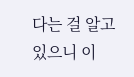다는 걸 알고 있으니 이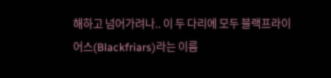해하고 넘어가려나.. 이 두 다리에 모두 블랙프라이어스(Blackfriars)라는 이름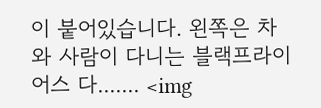이 붙어있습니다. 왼쪽은 차와 사람이 다니는 블랙프라이어스 다....... <img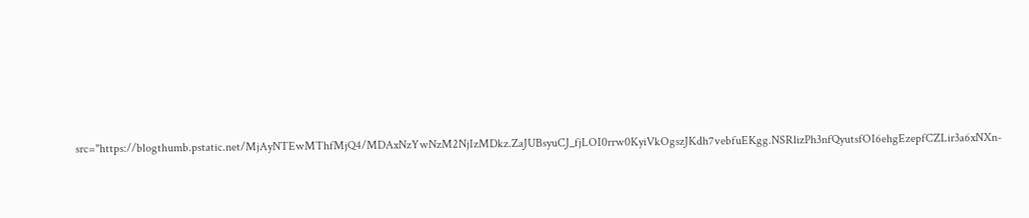src="https://blogthumb.pstatic.net/MjAyNTEwMThfMjQ4/MDAxNzYwNzM2NjIzMDkz.ZaJUBsyuCJ_fjLOI0rrw0KyiVkOgszJKdh7vebfuEKgg.NSRlizPh3nfQyutsfOI6ehgEzepfCZLir3a6xNXn-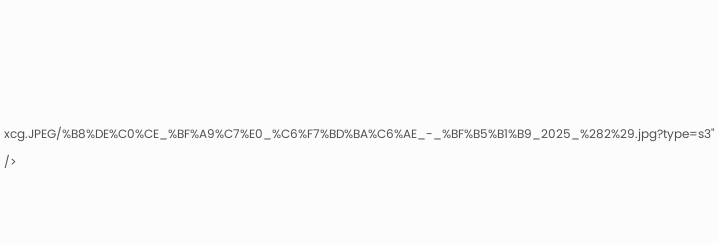xcg.JPEG/%B8%DE%C0%CE_%BF%A9%C7%E0_%C6%F7%BD%BA%C6%AE_-_%BF%B5%B1%B9_2025_%282%29.jpg?type=s3" />